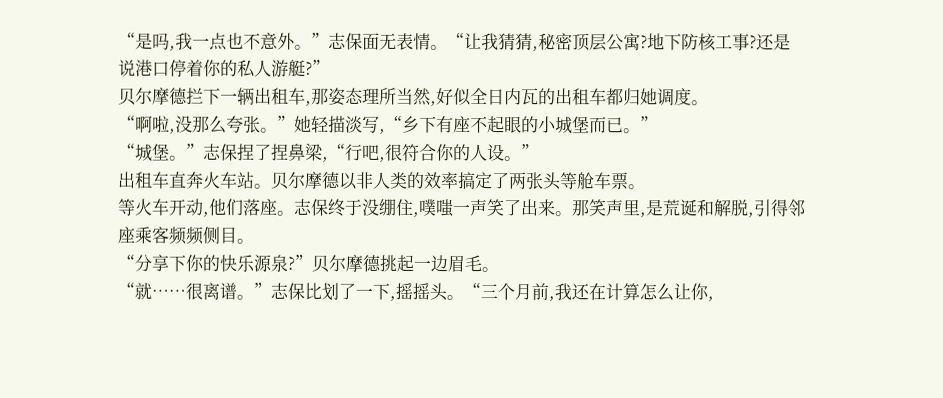“是吗,我一点也不意外。”志保面无表情。“让我猜猜,秘密顶层公寓?地下防核工事?还是说港口停着你的私人游艇?”
贝尔摩德拦下一辆出租车,那姿态理所当然,好似全日内瓦的出租车都归她调度。
“啊啦,没那么夸张。”她轻描淡写,“乡下有座不起眼的小城堡而已。”
“城堡。”志保捏了捏鼻梁,“行吧,很符合你的人设。”
出租车直奔火车站。贝尔摩德以非人类的效率搞定了两张头等舱车票。
等火车开动,他们落座。志保终于没绷住,噗嗤一声笑了出来。那笑声里,是荒诞和解脱,引得邻座乘客频频侧目。
“分享下你的快乐源泉?”贝尔摩德挑起一边眉毛。
“就……很离谱。”志保比划了一下,摇摇头。“三个月前,我还在计算怎么让你,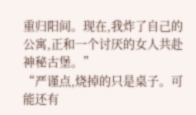重归阳间。现在,我炸了自己的公寓,正和一个讨厌的女人共赴神秘古堡。”
“严谨点,烧掉的只是桌子。可能还有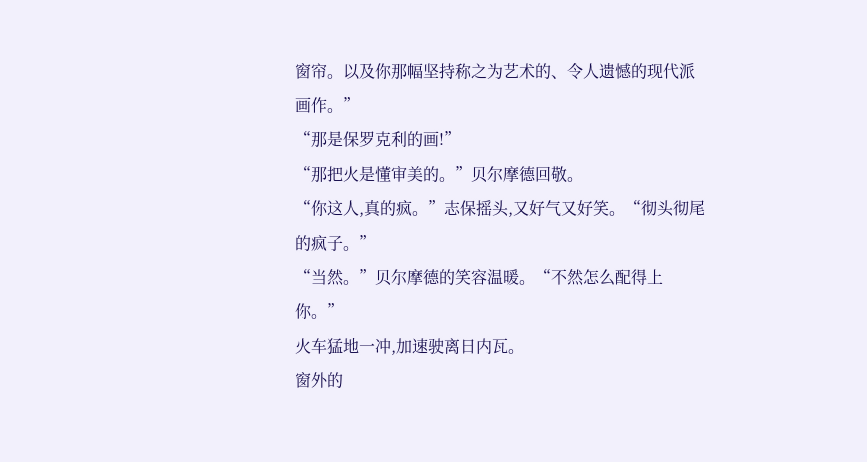窗帘。以及你那幅坚持称之为艺术的、令人遗憾的现代派画作。”
“那是保罗克利的画!”
“那把火是懂审美的。”贝尔摩德回敬。
“你这人,真的疯。”志保摇头,又好气又好笑。“彻头彻尾的疯子。”
“当然。”贝尔摩德的笑容温暖。“不然怎么配得上你。”
火车猛地一冲,加速驶离日内瓦。
窗外的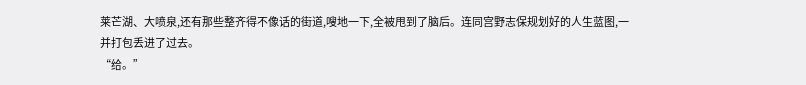莱芒湖、大喷泉,还有那些整齐得不像话的街道,嗖地一下,全被甩到了脑后。连同宫野志保规划好的人生蓝图,一并打包丢进了过去。
“给。”